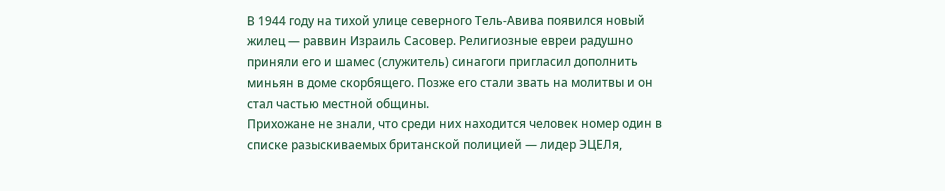В 1944 году на тихой улице северного Тель-Авива появился новый жилец — раввин Израиль Сасовер. Религиозные евреи радушно приняли его и шамес (служитель) синагоги пригласил дополнить миньян в доме скорбящего. Позже его стали звать на молитвы и он стал частью местной общины.
Прихожане не знали, что среди них находится человек номер один в списке разыскиваемых британской полицией — лидер ЭЦЕЛя,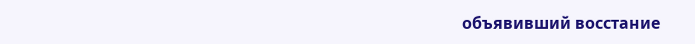объявивший восстание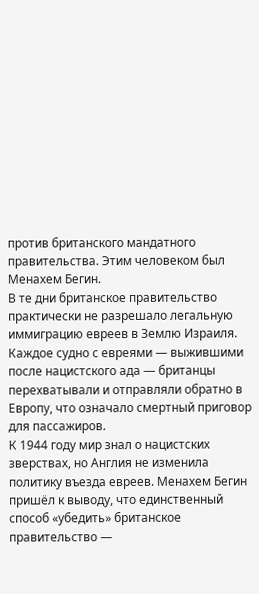против британского мандатного правительства. Этим человеком был Менахем Бегин.
В те дни британское правительство практически не разрешало легальную иммиграцию евреев в Землю Израиля. Каждое судно с евреями — выжившими после нацистского ада — британцы перехватывали и отправляли обратно в Европу, что означало смертный приговор для пассажиров.
К 1944 году мир знал о нацистских зверствах, но Англия не изменила политику въезда евреев. Менахем Бегин пришёл к выводу, что единственный способ «убедить» британское правительство —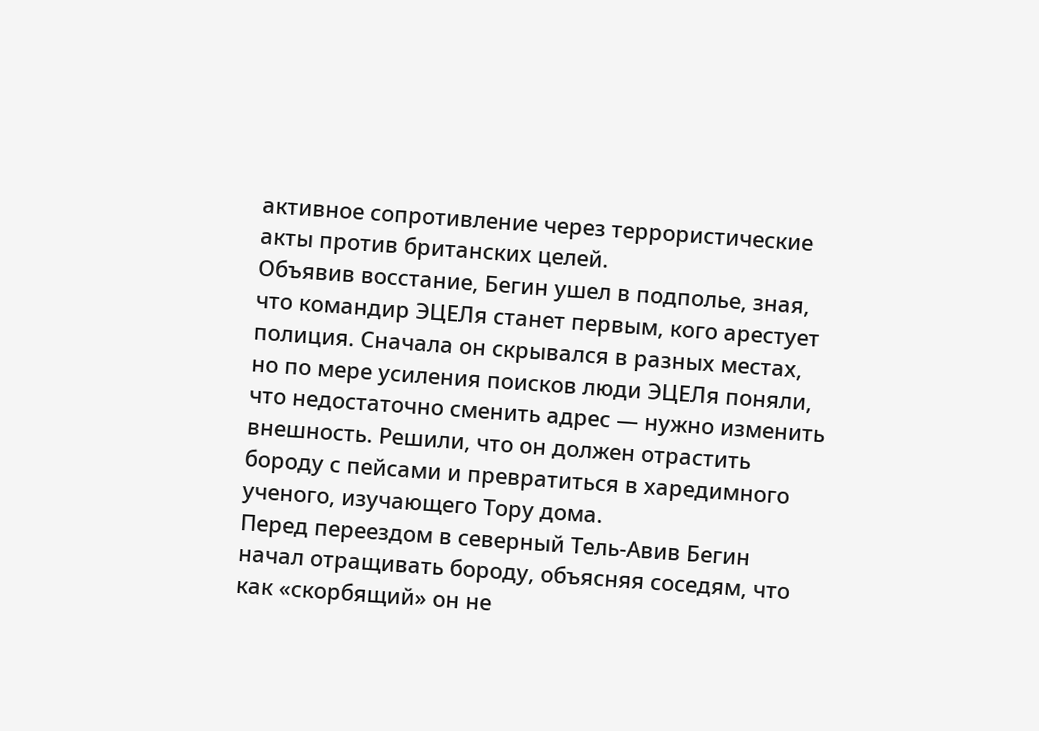активное сопротивление через террористические акты против британских целей.
Объявив восстание, Бегин ушел в подполье, зная, что командир ЭЦЕЛя станет первым, кого арестует полиция. Сначала он скрывался в разных местах, но по мере усиления поисков люди ЭЦЕЛя поняли, что недостаточно сменить адрес — нужно изменить внешность. Решили, что он должен отрастить бороду с пейсами и превратиться в харедимного ученого, изучающего Тору дома.
Перед переездом в северный Тель-Авив Бегин начал отращивать бороду, объясняя соседям, что как «скорбящий» он не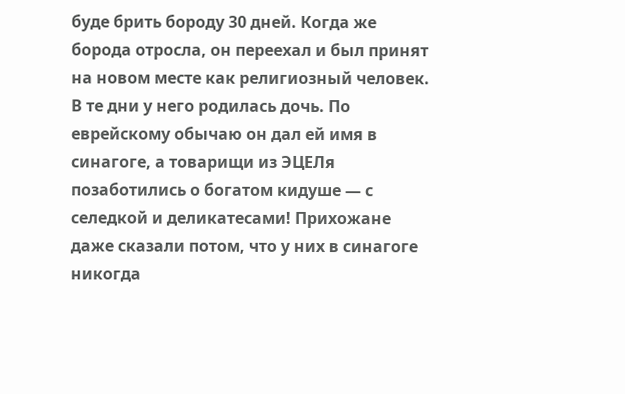буде брить бороду 30 дней. Когда же борода отросла, он переехал и был принят на новом месте как религиозный человек.
В те дни у него родилась дочь. По еврейскому обычаю он дал ей имя в синагоге, а товарищи из ЭЦЕЛя позаботились о богатом кидуше — с селедкой и деликатесами! Прихожане даже сказали потом, что у них в синагоге никогда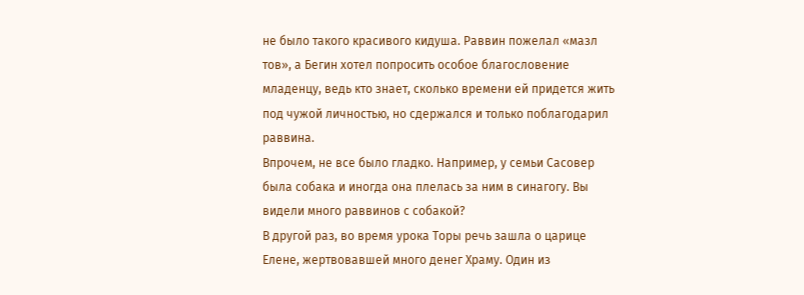не было такого красивого кидуша. Раввин пожелал «мазл тов», а Бегин хотел попросить особое благословение младенцу, ведь кто знает, сколько времени ей придется жить под чужой личностью, но сдержался и только поблагодарил раввина.
Впрочем, не все было гладко. Например, у семьи Сасовер была собака и иногда она плелась за ним в синагогу. Вы видели много раввинов с собакой?
В другой раз, во время урока Торы речь зашла о царице Елене, жертвовавшей много денег Храму. Один из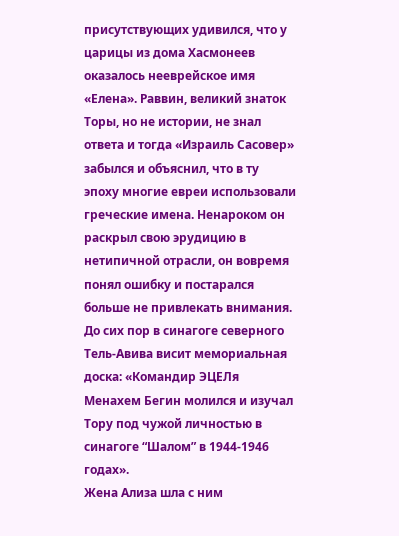присутствующих удивился, что у царицы из дома Хасмонеев оказалось нееврейское имя «Елена». Раввин, великий знаток Торы, но не истории, не знал ответа и тогда «Израиль Сасовер» забылся и объяснил, что в ту эпоху многие евреи использовали греческие имена. Ненароком он раскрыл свою эрудицию в нетипичной отрасли, он вовремя понял ошибку и постарался больше не привлекать внимания.
До сих пор в синагоге северного Тель-Авива висит мемориальная доска: «Командир ЭЦЕЛя Менахем Бегин молился и изучал Тору под чужой личностью в синагоге “Шалом” в 1944-1946 годах».
Жена Ализа шла с ним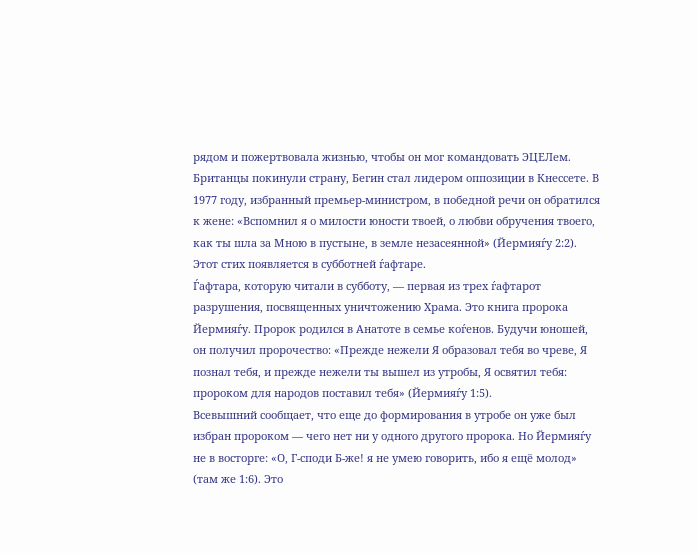рядом и пожертвовала жизнью, чтобы он мог командовать ЭЦЕЛем.
Британцы покинули страну, Бегин стал лидером оппозиции в Кнессете. В 1977 году, избранный премьер-министром, в победной речи он обратился к жене: «Вспомнил я о милости юности твоей, о любви обручения твоего, как ты шла за Мною в пустыне, в земле незасеянной» (Йермияѓу 2:2). Этот стих появляется в субботней ѓафтаре.
Ѓафтара, которую читали в субботу, — первая из трех ѓафтарот разрушения, посвященных уничтожению Храма. Это книга пророка Йермияѓу. Пророк родился в Анатоте в семье коѓенов. Будучи юношей, он получил пророчество: «Прежде нежели Я образовал тебя во чреве, Я познал тебя, и прежде нежели ты вышел из утробы, Я освятил тебя: пророком для народов поставил тебя» (Йермияѓу 1:5).
Всевышний сообщает, что еще до формирования в утробе он уже был избран пророком — чего нет ни у одного другого пророка. Но Йермияѓу не в восторге: «О, Г‑споди Б‑же! я не умею говорить, ибо я ещё молод» (там же 1:6). Это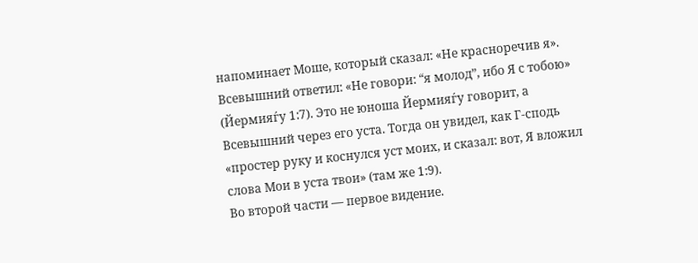напоминает Моше, который сказал: «Не красноречив я».
Всевышний ответил: «Не говори: “я молод”, ибо Я с тобою» (Йермияѓу 1:7). Это не юноша Йермияѓу говорит, а Всевышний через его уста. Тогда он увидел, как Г‑сподь «простер руку и коснулся уст моих, и сказал: вот, Я вложил слова Мои в уста твои» (там же 1:9).
Во второй части — первое видение.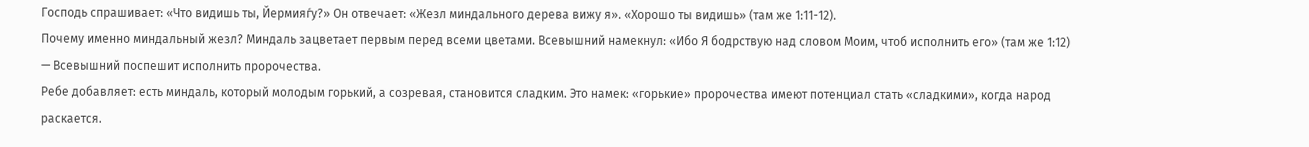Господь спрашивает: «Что видишь ты, Йермияѓу?» Он отвечает: «Жезл миндального дерева вижу я». «Хорошо ты видишь» (там же 1:11-12).
Почему именно миндальный жезл? Миндаль зацветает первым перед всеми цветами. Всевышний намекнул: «Ибо Я бодрствую над словом Моим, чтоб исполнить его» (там же 1:12) — Всевышний поспешит исполнить пророчества.
Ребе добавляет: есть миндаль, который молодым горький, а созревая, становится сладким. Это намек: «горькие» пророчества имеют потенциал стать «сладкими», когда народ раскается.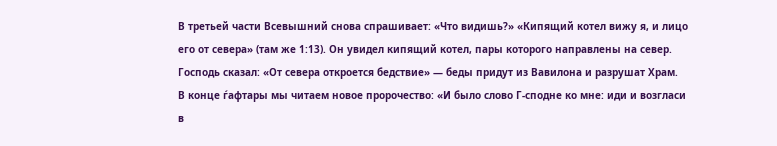В третьей части Всевышний снова спрашивает: «Что видишь?» «Кипящий котел вижу я, и лицо его от севера» (там же 1:13). Он увидел кипящий котел, пары которого направлены на север. Господь сказал: «От севера откроется бедствие» — беды придут из Вавилона и разрушат Храм.
В конце ѓафтары мы читаем новое пророчество: «И было слово Г‑сподне ко мне: иди и возгласи в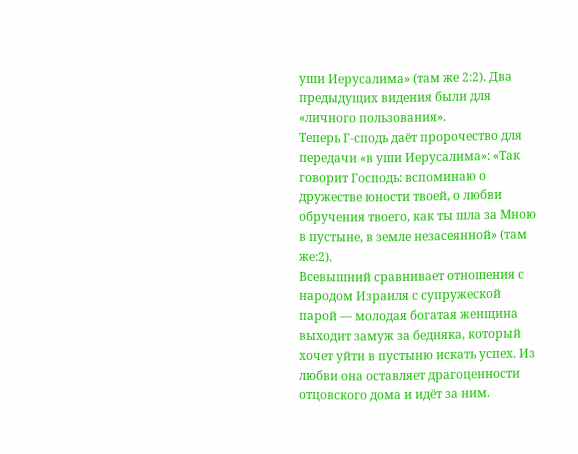уши Иерусалима» (там же 2:2). Два предыдущих видения были для «личного пользования».
Теперь Г‑сподь даёт пророчество для передачи «в уши Иерусалима»: «Так говорит Господь: вспоминаю о дружестве юности твоей, о любви обручения твоего, как ты шла за Мною в пустыне, в земле незасеянной» (там же:2).
Всевышний сравнивает отношения с народом Израиля с супружеской парой — молодая богатая женщина выходит замуж за бедняка, который хочет уйти в пустыню искать успех. Из любви она оставляет драгоценности отцовского дома и идёт за ним.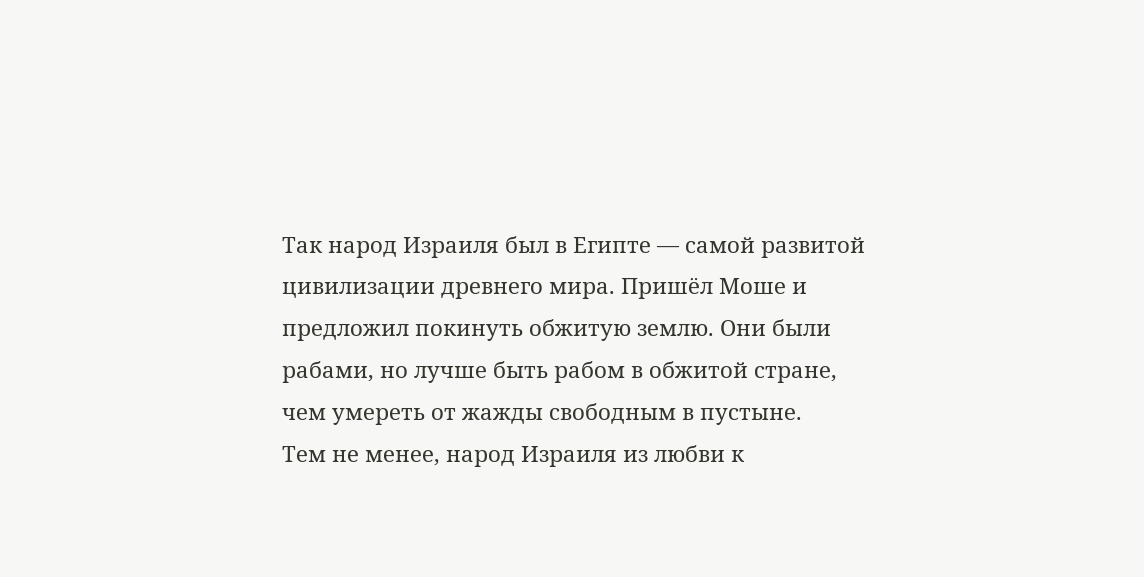Так народ Израиля был в Египте — самой развитой цивилизации древнего мира. Пришёл Моше и предложил покинуть обжитую землю. Они были рабами, но лучше быть рабом в обжитой стране, чем умереть от жажды свободным в пустыне.
Тем не менее, народ Израиля из любви к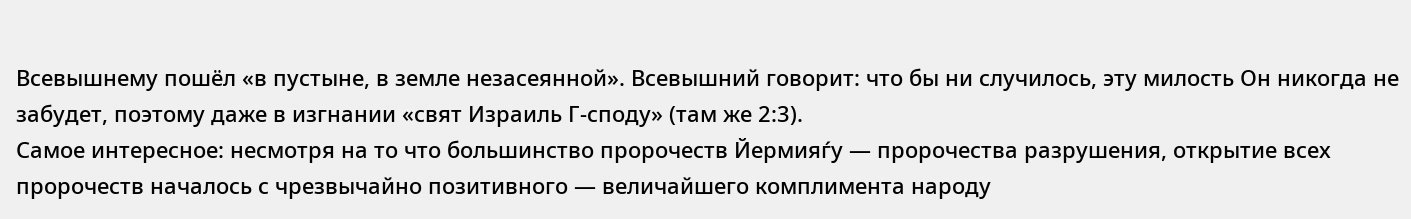Всевышнему пошёл «в пустыне, в земле незасеянной». Всевышний говорит: что бы ни случилось, эту милость Он никогда не забудет, поэтому даже в изгнании «свят Израиль Г‑споду» (там же 2:3).
Самое интересное: несмотря на то что большинство пророчеств Йермияѓу — пророчества разрушения, открытие всех пророчеств началось с чрезвычайно позитивного — величайшего комплимента народу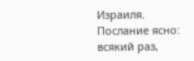Израиля.
Послание ясно: всякий раз,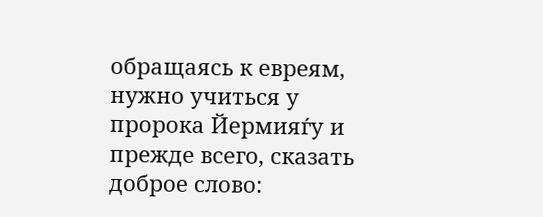обращаясь к евреям, нужно учиться у пророка Йермияѓу и прежде всего, сказать доброе слово: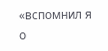«вспомнил я о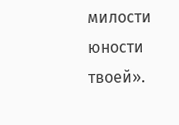милости юности твоей».